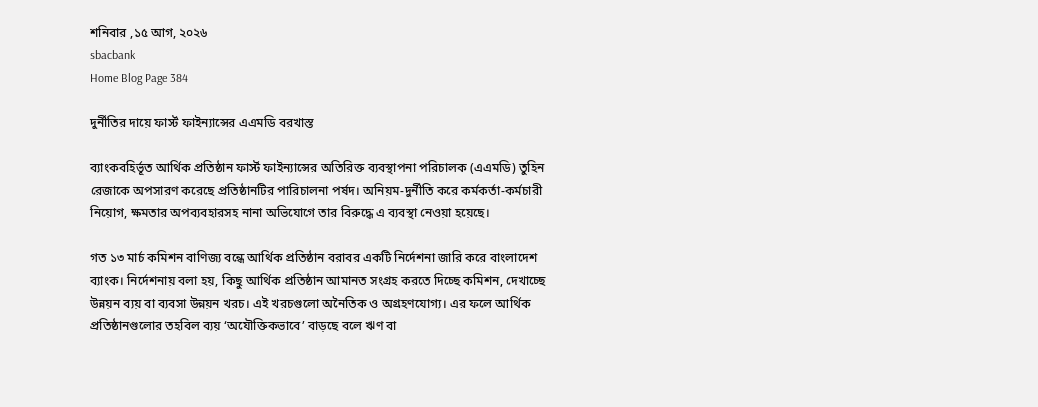শনিবার ,১৫ আগ, ২০২৬
sbacbank
Home Blog Page 384

দুর্নীতির দায়ে ফার্স্ট ফাইন্যান্সের এএমডি বরখাস্ত

ব্যাংকবহির্ভূত আর্থিক প্রতিষ্ঠান ফার্স্ট ফাইন্যান্সের অতিরিক্ত ব্যবস্থাপনা পরিচালক (এএমডি) তুহিন রেজাকে অপসারণ করেছে প্রতিষ্ঠানটির পারিচালনা পর্ষদ। অনিয়ম-দুর্নীতি করে কর্মকর্তা-কর্মচারী নিয়োগ, ক্ষমতার অপব্যবহারসহ নানা অভিযোগে তার বিরুদ্ধে এ ব্যবস্থা নেওয়া হয়েছে।

গত ১৩ মার্চ কমিশন বাণিজ্য বন্ধে আর্থিক প্রতিষ্ঠান বরাবর একটি নির্দেশনা জারি করে বাংলাদেশ ব্যাংক। নির্দেশনায় বলা হয়, কিছু আর্থিক প্রতিষ্ঠান আমানত সংগ্রহ করতে দিচ্ছে কমিশন, দেখাচ্ছে উন্নয়ন ব্যয় বা ব্যবসা উন্নয়ন খরচ। এই খরচগুলো অনৈতিক ও অগ্রহণযোগ্য। এর ফলে আর্থিক প্রতিষ্ঠানগুলোর তহবিল ব্যয় ‘অযৌক্তিকভাবে’ বাড়ছে বলে ঋণ বা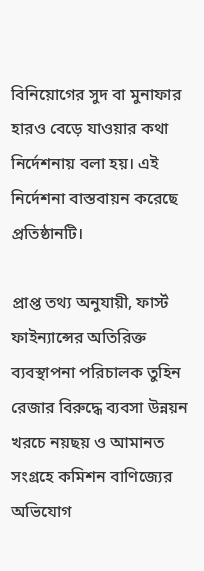বিনিয়োগের সুদ বা মুনাফার হারও বেড়ে যাওয়ার কথা নির্দেশনায় বলা হয়। এই নির্দেশনা বাস্তবায়ন করেছে প্রতিষ্ঠানটি।

প্রাপ্ত তথ্য অনুযায়ী, ফার্স্ট ফাইন্যান্সের অতিরিক্ত ব্যবস্থাপনা পরিচালক তুহিন রেজার বিরুদ্ধে ব্যবসা উন্নয়ন খরচে নয়ছয় ও আমানত সংগ্রহে কমিশন বাণিজ্যের অভিযোগ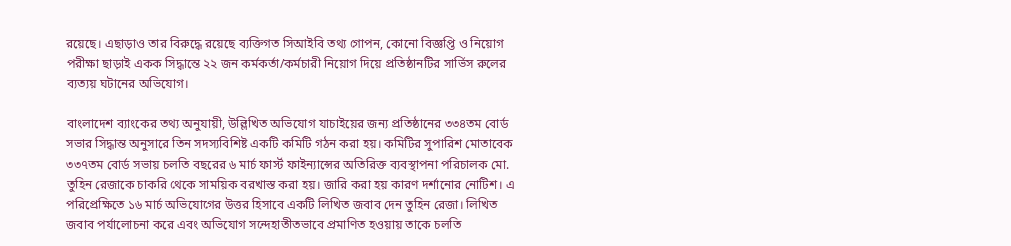রয়েছে। এছাড়াও তার বিরুদ্ধে রয়েছে ব্যক্তিগত সিআইবি তথ্য গোপন, কোনো বিজ্ঞপ্তি ও নিয়োগ পরীক্ষা ছাড়াই একক সিদ্ধান্তে ২২ জন কর্মকর্তা/কর্মচারী নিয়োগ দিয়ে প্রতিষ্ঠানটির সার্ভিস রুলের ব্যত্যয় ঘটানের অভিযোগ।

বাংলাদেশ ব্যাংকের তথ্য অনুযায়ী, উল্লিখিত অভিযোগ যাচাইয়ের জন্য প্রতিষ্ঠানের ৩৩৪তম বোর্ড সভার সিদ্ধান্ত অনুসারে তিন সদস্যবিশিষ্ট একটি কমিটি গঠন করা হয়। কমিটির সুপারিশ মোতাবেক ৩৩৭তম বোর্ড সভায় চলতি বছরের ৬ মার্চ ফার্স্ট ফাইন্যান্সের অতিরিক্ত ব্যবস্থাপনা পরিচালক মো. তুহিন রেজাকে চাকরি থেকে সাময়িক বরখাস্ত করা হয়। জারি করা হয় কারণ দর্শানোর নোটিশ। এ পরিপ্রেক্ষিতে ১৬ মার্চ অভিযোগের উত্তর হিসাবে একটি লিখিত জবাব দেন তুহিন রেজা। লিখিত জবাব পর্যালোচনা করে এবং অভিযোগ সন্দেহাতীতভাবে প্রমাণিত হওয়ায় তাকে চলতি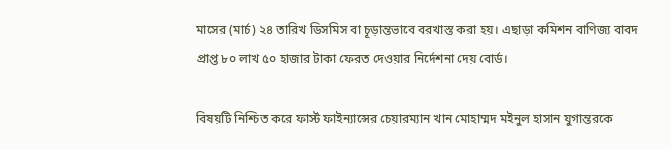মাসের (মার্চ) ২৪ তারিখ ডিসমিস বা চূড়ান্তভাবে বরখাস্ত করা হয়। এছাড়া কমিশন বাণিজ্য বাবদ প্রাপ্ত ৮০ লাখ ৫০ হাজার টাকা ফেরত দেওয়ার নির্দেশনা দেয় বোর্ড।

বিষয়টি নিশ্চিত করে ফার্স্ট ফাইন্যান্সের চেয়ারম্যান খান মোহাম্মদ মইনুল হাসান যুগান্তরকে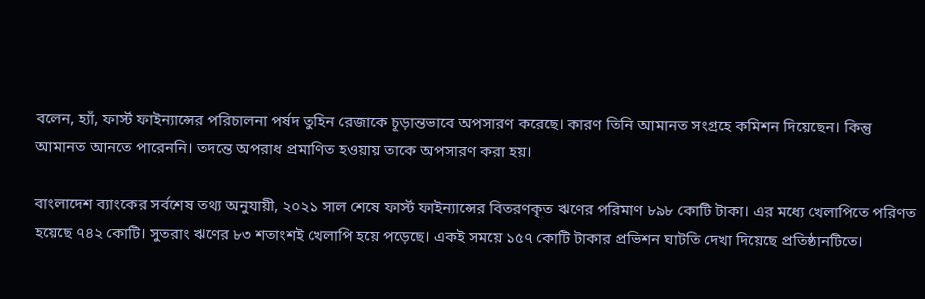বলেন, হ্যাঁ, ফার্স্ট ফাইন্যান্সের পরিচালনা পর্ষদ তুহিন রেজাকে চূড়ান্তভাবে অপসারণ করেছে। কারণ তিনি আমানত সংগ্রহে কমিশন দিয়েছেন। কিন্তু আমানত আনতে পারেননি। তদন্তে অপরাধ প্রমাণিত হওয়ায় তাকে অপসারণ করা হয়।

বাংলাদেশ ব্যাংকের সর্বশেষ তথ্য অনুযায়ী, ২০২১ সাল শেষে ফার্স্ট ফাইন্যান্সের বিতরণকৃত ঋণের পরিমাণ ৮৯৮ কোটি টাকা। এর মধ্যে খেলাপিতে পরিণত হয়েছে ৭৪২ কোটি। সুতরাং ঋণের ৮৩ শতাংশই খেলাপি হয়ে পড়েছে। একই সময়ে ১৫৭ কোটি টাকার প্রভিশন ঘাটতি দেখা দিয়েছে প্রতিষ্ঠানটিতে।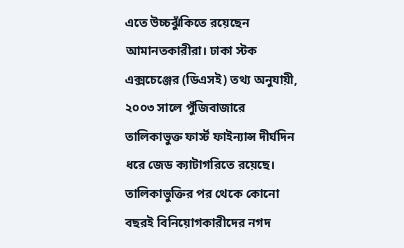এতে উচ্চঝুঁকিতে রয়েছেন আমানতকারীরা। ঢাকা স্টক এক্সচেঞ্জের (ডিএসই) তথ্য অনুযায়ী, ২০০৩ সালে পুঁজিবাজারে তালিকাভুক্ত ফার্স্ট ফাইন্যান্স দীর্ঘদিন ধরে জেড ক্যাটাগরিতে রয়েছে। তালিকাভুক্তির পর থেকে কোনো বছরই বিনিয়োগকারীদের নগদ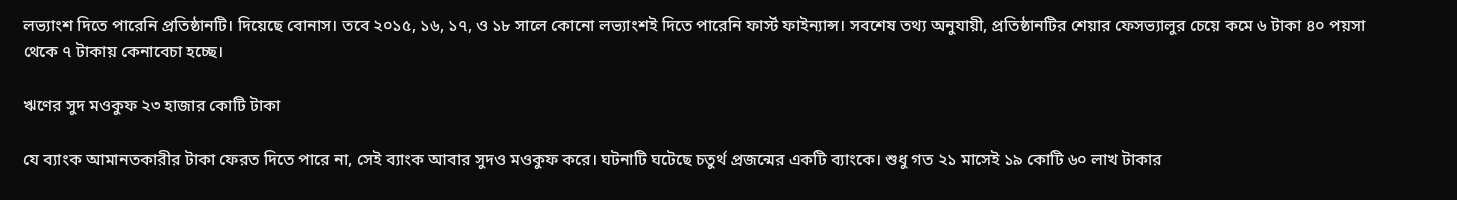লভ্যাংশ দিতে পারেনি প্রতিষ্ঠানটি। দিয়েছে বোনাস। তবে ২০১৫, ১৬, ১৭, ও ১৮ সালে কোনো লভ্যাংশই দিতে পারেনি ফার্স্ট ফাইন্যান্স। সবশেষ তথ্য অনুযায়ী, প্রতিষ্ঠানটির শেয়ার ফেসভ্যালুর চেয়ে কমে ৬ টাকা ৪০ পয়সা থেকে ৭ টাকায় কেনাবেচা হচ্ছে।

ঋণের সুদ মওকুফ ২৩ হাজার কোটি টাকা

যে ব্যাংক আমানতকারীর টাকা ফেরত দিতে পারে না, সেই ব্যাংক আবার সুদও মওকুফ করে। ঘটনাটি ঘটেছে চতুর্থ প্রজন্মের একটি ব্যাংকে। শুধু গত ২১ মাসেই ১৯ কোটি ৬০ লাখ টাকার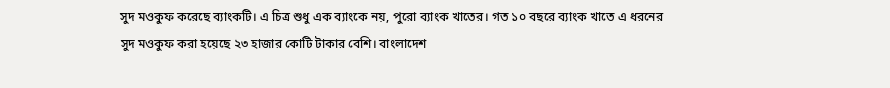সুদ মওকুফ করেছে ব্যাংকটি। এ চিত্র শুধু এক ব্যাংকে নয়, পুরো ব্যাংক খাতের। গত ১০ বছরে ব্যাংক খাতে এ ধরনের সুদ মওকুফ করা হয়েছে ২৩ হাজার কোটি টাকার বেশি। বাংলাদেশ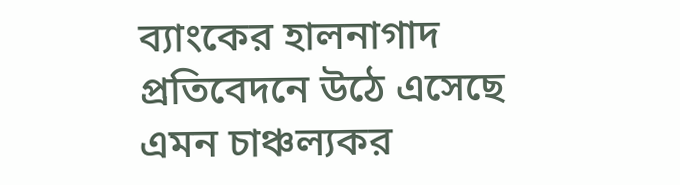ব্যাংকের হালনাগাদ প্রতিবেদনে উঠে এসেছে এমন চাঞ্চল্যকর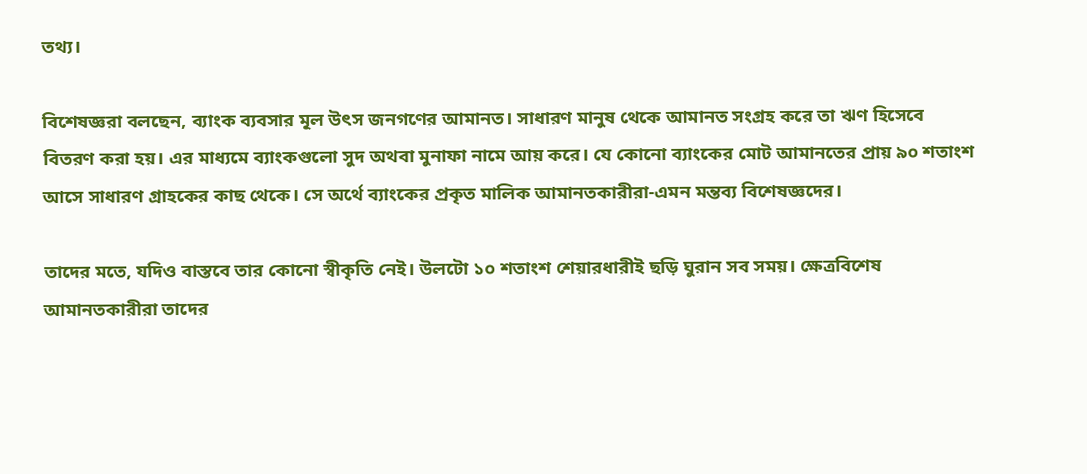তথ্য।

বিশেষজ্ঞরা বলছেন, ব্যাংক ব্যবসার মূল উৎস জনগণের আমানত। সাধারণ মানুষ থেকে আমানত সংগ্রহ করে তা ঋণ হিসেবে বিতরণ করা হয়। এর মাধ্যমে ব্যাংকগুলো সুদ অথবা মুনাফা নামে আয় করে। যে কোনো ব্যাংকের মোট আমানতের প্রায় ৯০ শতাংশ আসে সাধারণ গ্রাহকের কাছ থেকে। সে অর্থে ব্যাংকের প্রকৃত মালিক আমানতকারীরা-এমন মন্তব্য বিশেষজ্ঞদের।

তাদের মতে, যদিও বাস্তবে তার কোনো স্বীকৃতি নেই। উলটো ১০ শতাংশ শেয়ারধারীই ছড়ি ঘুরান সব সময়। ক্ষেত্রবিশেষ আমানতকারীরা তাদের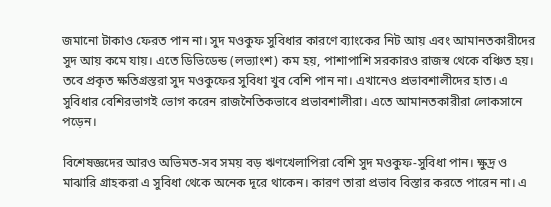জমানো টাকাও ফেরত পান না। সুদ মওকুফ সুবিধার কারণে ব্যাংকের নিট আয় এবং আমানতকারীদের সুদ আয় কমে যায়। এতে ডিভিডেন্ড (লভ্যাংশ) কম হয়, পাশাপাশি সরকারও রাজস্ব থেকে বঞ্চিত হয়। তবে প্রকৃত ক্ষতিগ্রস্তরা সুদ মওকুফের সুবিধা খুব বেশি পান না। এখানেও প্রভাবশালীদের হাত। এ সুবিধার বেশিরভাগই ভোগ করেন রাজনৈতিকভাবে প্রভাবশালীরা। এতে আমানতকারীরা লোকসানে পড়েন।

বিশেষজ্ঞদের আরও অভিমত-সব সময় বড় ঋণখেলাপিরা বেশি সুদ মওকুফ-সুবিধা পান। ক্ষুদ্র ও মাঝারি গ্রাহকরা এ সুবিধা থেকে অনেক দূরে থাকেন। কারণ তারা প্রভাব বিস্তার করতে পারেন না। এ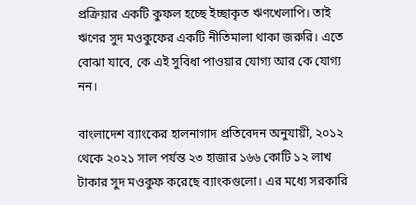প্রক্রিয়ার একটি কুফল হচ্ছে ইচ্ছাকৃত ঋণখেলাপি। তাই ঋণের সুদ মওকুফের একটি নীতিমালা থাকা জরুরি। এতে বোঝা যাবে, কে এই সুবিধা পাওয়ার যোগ্য আর কে যোগ্য নন।

বাংলাদেশ ব্যাংকের হালনাগাদ প্রতিবেদন অনুযায়ী, ২০১২ থেকে ২০২১ সাল পর্যন্ত ২৩ হাজার ১৬৬ কোটি ১২ লাখ টাকার সুদ মওকুফ করেছে ব্যাংকগুলো। এর মধ্যে সরকারি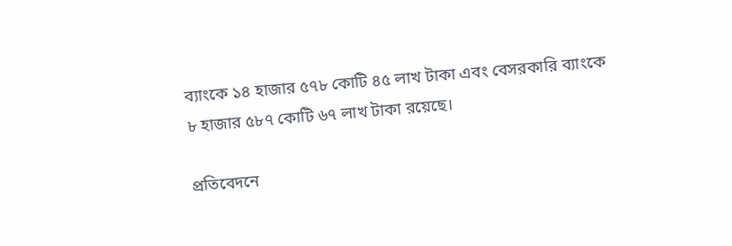ব্যাংকে ১৪ হাজার ৫৭৮ কোটি ৪৫ লাখ টাকা এবং বেসরকারি ব্যাংকে ৮ হাজার ৫৮৭ কোটি ৬৭ লাখ টাকা রয়েছে।

প্রতিবেদনে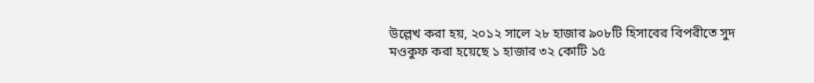উল্লেখ করা হয়, ২০১২ সালে ২৮ হাজার ৯০৮টি হিসাবের বিপরীতে সুদ মওকুফ করা হয়েছে ১ হাজার ৩২ কোটি ১৫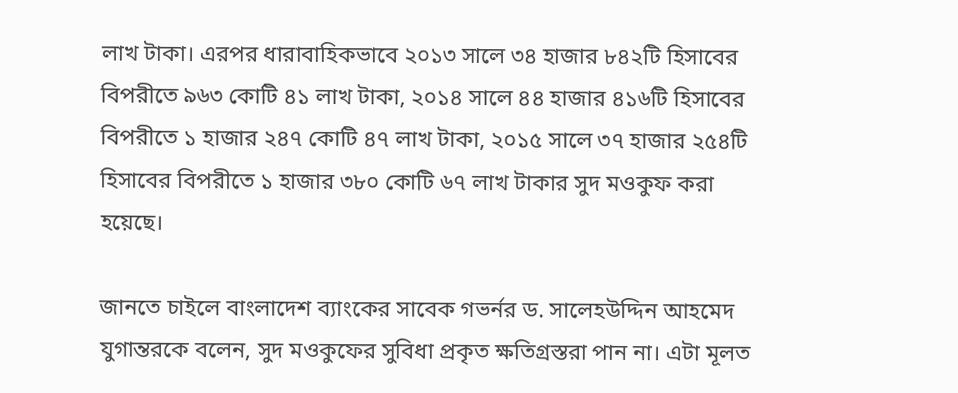লাখ টাকা। এরপর ধারাবাহিকভাবে ২০১৩ সালে ৩৪ হাজার ৮৪২টি হিসাবের বিপরীতে ৯৬৩ কোটি ৪১ লাখ টাকা, ২০১৪ সালে ৪৪ হাজার ৪১৬টি হিসাবের বিপরীতে ১ হাজার ২৪৭ কোটি ৪৭ লাখ টাকা, ২০১৫ সালে ৩৭ হাজার ২৫৪টি হিসাবের বিপরীতে ১ হাজার ৩৮০ কোটি ৬৭ লাখ টাকার সুদ মওকুফ করা হয়েছে।

জানতে চাইলে বাংলাদেশ ব্যাংকের সাবেক গভর্নর ড. সালেহউদ্দিন আহমেদ যুগান্তরকে বলেন, সুদ মওকুফের সুবিধা প্রকৃত ক্ষতিগ্রস্তরা পান না। এটা মূলত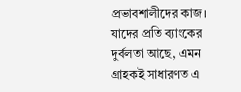প্রভাবশালীদের কাজ। যাদের প্রতি ব্যাংকের দুর্বলতা আছে, এমন গ্রাহকই সাধারণত এ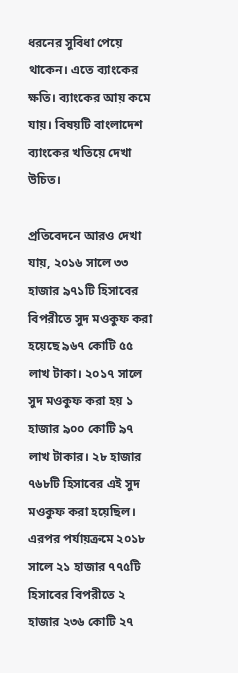ধরনের সুবিধা পেয়ে থাকেন। এতে ব্যাংকের ক্ষতি। ব্যাংকের আয় কমে যায়। বিষয়টি বাংলাদেশ ব্যাংকের খতিয়ে দেখা উচিত।

প্রতিবেদনে আরও দেখা যায়, ২০১৬ সালে ৩৩ হাজার ৯৭১টি হিসাবের বিপরীতে সুদ মওকুফ করা হয়েছে ৯৬৭ কোটি ৫৫ লাখ টাকা। ২০১৭ সালে সুদ মওকুফ করা হয় ১ হাজার ৯০০ কোটি ৯৭ লাখ টাকার। ২৮ হাজার ৭৬৮টি হিসাবের এই সুদ মওকুফ করা হয়েছিল। এরপর পর্যায়ক্রমে ২০১৮ সালে ২১ হাজার ৭৭৫টি হিসাবের বিপরীতে ২ হাজার ২৩৬ কোটি ২৭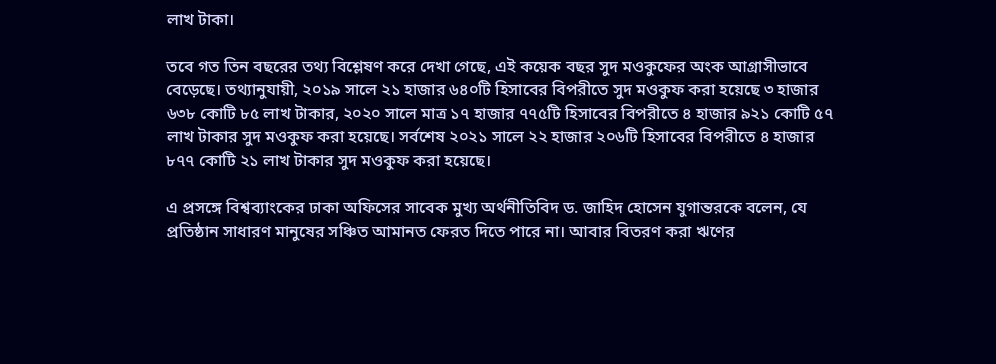লাখ টাকা।

তবে গত তিন বছরের তথ্য বিশ্লেষণ করে দেখা গেছে, এই কয়েক বছর সুদ মওকুফের অংক আগ্রাসীভাবে বেড়েছে। তথ্যানুযায়ী, ২০১৯ সালে ২১ হাজার ৬৪০টি হিসাবের বিপরীতে সুদ মওকুফ করা হয়েছে ৩ হাজার ৬৩৮ কোটি ৮৫ লাখ টাকার, ২০২০ সালে মাত্র ১৭ হাজার ৭৭৫টি হিসাবের বিপরীতে ৪ হাজার ৯২১ কোটি ৫৭ লাখ টাকার সুদ মওকুফ করা হয়েছে। সর্বশেষ ২০২১ সালে ২২ হাজার ২০৬টি হিসাবের বিপরীতে ৪ হাজার ৮৭৭ কোটি ২১ লাখ টাকার সুদ মওকুফ করা হয়েছে।

এ প্রসঙ্গে বিশ্বব্যাংকের ঢাকা অফিসের সাবেক মুখ্য অর্থনীতিবিদ ড. জাহিদ হোসেন যুগান্তরকে বলেন, যে প্রতিষ্ঠান সাধারণ মানুষের সঞ্চিত আমানত ফেরত দিতে পারে না। আবার বিতরণ করা ঋণের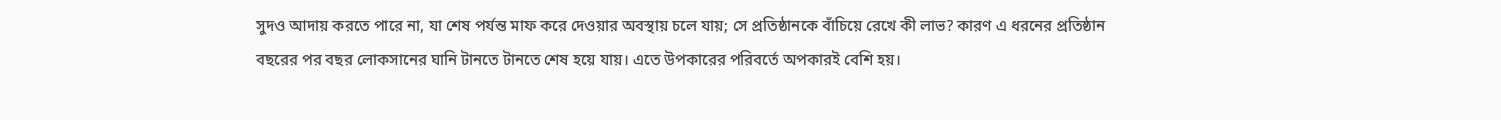সুদও আদায় করতে পারে না, যা শেষ পর্যন্ত মাফ করে দেওয়ার অবস্থায় চলে যায়; সে প্রতিষ্ঠানকে বাঁচিয়ে রেখে কী লাভ? কারণ এ ধরনের প্রতিষ্ঠান বছরের পর বছর লোকসানের ঘানি টানতে টানতে শেষ হয়ে যায়। এতে উপকারের পরিবর্তে অপকারই বেশি হয়।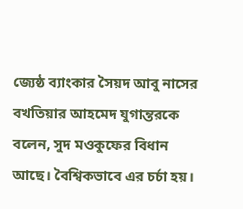জ্যেষ্ঠ ব্যাংকার সৈয়দ আবু নাসের বখতিয়ার আহমেদ যুগান্তরকে বলেন, সুদ মওকুফের বিধান আছে। বৈশ্বিকভাবে এর চর্চা হয়।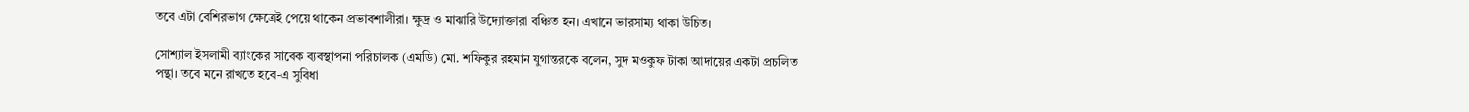তবে এটা বেশিরভাগ ক্ষেত্রেই পেয়ে থাকেন প্রভাবশালীরা। ক্ষুদ্র ও মাঝারি উদ্যোক্তারা বঞ্চিত হন। এখানে ভারসাম্য থাকা উচিত।

সোশ্যাল ইসলামী ব্যাংকের সাবেক ব্যবস্থাপনা পরিচালক (এমডি) মো. শফিকুর রহমান যুগান্তরকে বলেন, সুদ মওকুফ টাকা আদায়ের একটা প্রচলিত পন্থা। তবে মনে রাখতে হবে-এ সুবিধা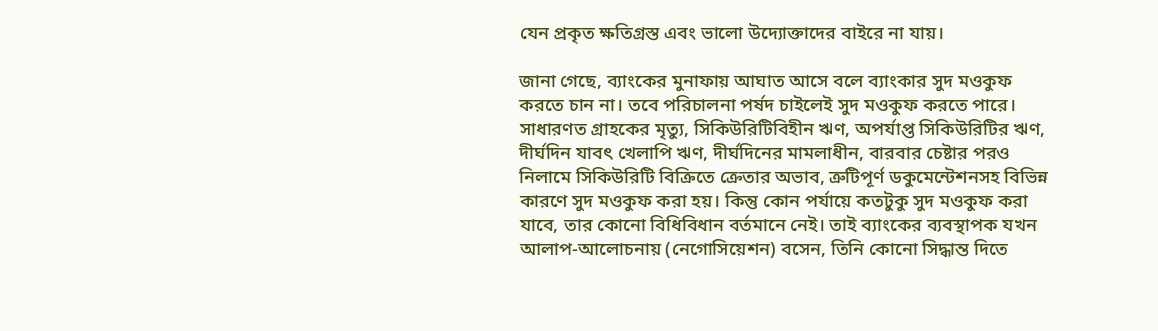যেন প্রকৃত ক্ষতিগ্রস্ত এবং ভালো উদ্যোক্তাদের বাইরে না যায়।

জানা গেছে, ব্যাংকের মুনাফায় আঘাত আসে বলে ব্যাংকার সুদ মওকুফ করতে চান না। তবে পরিচালনা পর্ষদ চাইলেই সুদ মওকুফ করতে পারে। সাধারণত গ্রাহকের মৃত্যু, সিকিউরিটিবিহীন ঋণ, অপর্যাপ্ত সিকিউরিটির ঋণ, দীর্ঘদিন যাবৎ খেলাপি ঋণ, দীর্ঘদিনের মামলাধীন, বারবার চেষ্টার পরও নিলামে সিকিউরিটি বিক্রিতে ক্রেতার অভাব, ত্রুটিপূর্ণ ডকুমেন্টেশনসহ বিভিন্ন কারণে সুদ মওকুফ করা হয়। কিন্তু কোন পর্যায়ে কতটুকু সুদ মওকুফ করা যাবে, তার কোনো বিধিবিধান বর্তমানে নেই। তাই ব্যাংকের ব্যবস্থাপক যখন আলাপ-আলোচনায় (নেগোসিয়েশন) বসেন, তিনি কোনো সিদ্ধান্ত দিতে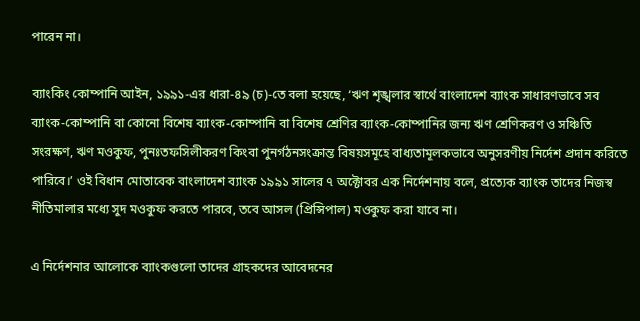পারেন না।

ব্যাংকিং কোম্পানি আইন, ১৯৯১-এর ধারা-৪৯ (চ)-তে বলা হয়েছে, ‘ঋণ শৃঙ্খলার স্বার্থে বাংলাদেশ ব্যাংক সাধারণভাবে সব ব্যাংক-কোম্পানি বা কোনো বিশেষ ব্যাংক-কোম্পানি বা বিশেষ শ্রেণির ব্যাংক-কোম্পানির জন্য ঋণ শ্রেণিকরণ ও সঞ্চিতি সংরক্ষণ, ঋণ মওকুফ, পুনঃতফসিলীকরণ কিংবা পুনর্গঠনসংক্রান্ত বিষয়সমূহে বাধ্যতামূলকভাবে অনুসরণীয় নির্দেশ প্রদান করিতে পারিবে।’ ওই বিধান মোতাবেক বাংলাদেশ ব্যাংক ১৯৯১ সালের ৭ অক্টোবর এক নির্দেশনায় বলে, প্রত্যেক ব্যাংক তাদের নিজস্ব নীতিমালার মধ্যে সুদ মওকুফ করতে পারবে, তবে আসল (প্রিন্সিপাল) মওকুফ করা যাবে না।

এ নির্দেশনার আলোকে ব্যাংকগুলো তাদের গ্রাহকদের আবেদনের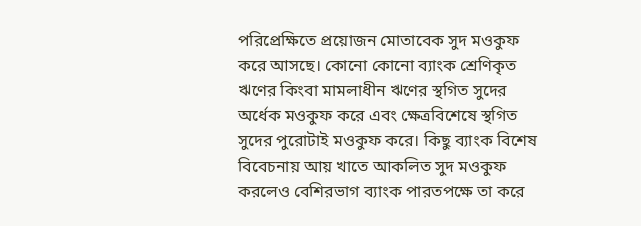পরিপ্রেক্ষিতে প্রয়োজন মোতাবেক সুদ মওকুফ করে আসছে। কোনো কোনো ব্যাংক শ্রেণিকৃত ঋণের কিংবা মামলাধীন ঋণের স্থগিত সুদের অর্ধেক মওকুফ করে এবং ক্ষেত্রবিশেষে স্থগিত সুদের পুরোটাই মওকুফ করে। কিছু ব্যাংক বিশেষ বিবেচনায় আয় খাতে আকলিত সুদ মওকুফ করলেও বেশিরভাগ ব্যাংক পারতপক্ষে তা করে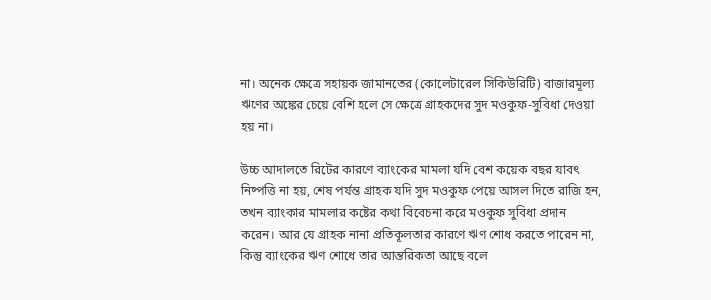না। অনেক ক্ষেত্রে সহায়ক জামানতের (কোলেটারেল সিকিউরিটি) বাজারমূল্য ঋণের অঙ্কের চেয়ে বেশি হলে সে ক্ষেত্রে গ্রাহকদের সুদ মওকুফ-সুবিধা দেওয়া হয় না।

উচ্চ আদালতে রিটের কারণে ব্যাংকের মামলা যদি বেশ কয়েক বছর যাবৎ নিষ্পত্তি না হয়, শেষ পর্যন্ত গ্রাহক যদি সুদ মওকুফ পেয়ে আসল দিতে রাজি হন, তখন ব্যাংকার মামলার কষ্টের কথা বিবেচনা করে মওকুফ সুবিধা প্রদান করেন। আর যে গ্রাহক নানা প্রতিকূলতার কারণে ঋণ শোধ করতে পারেন না, কিন্তু ব্যাংকের ঋণ শোধে তার আন্তরিকতা আছে বলে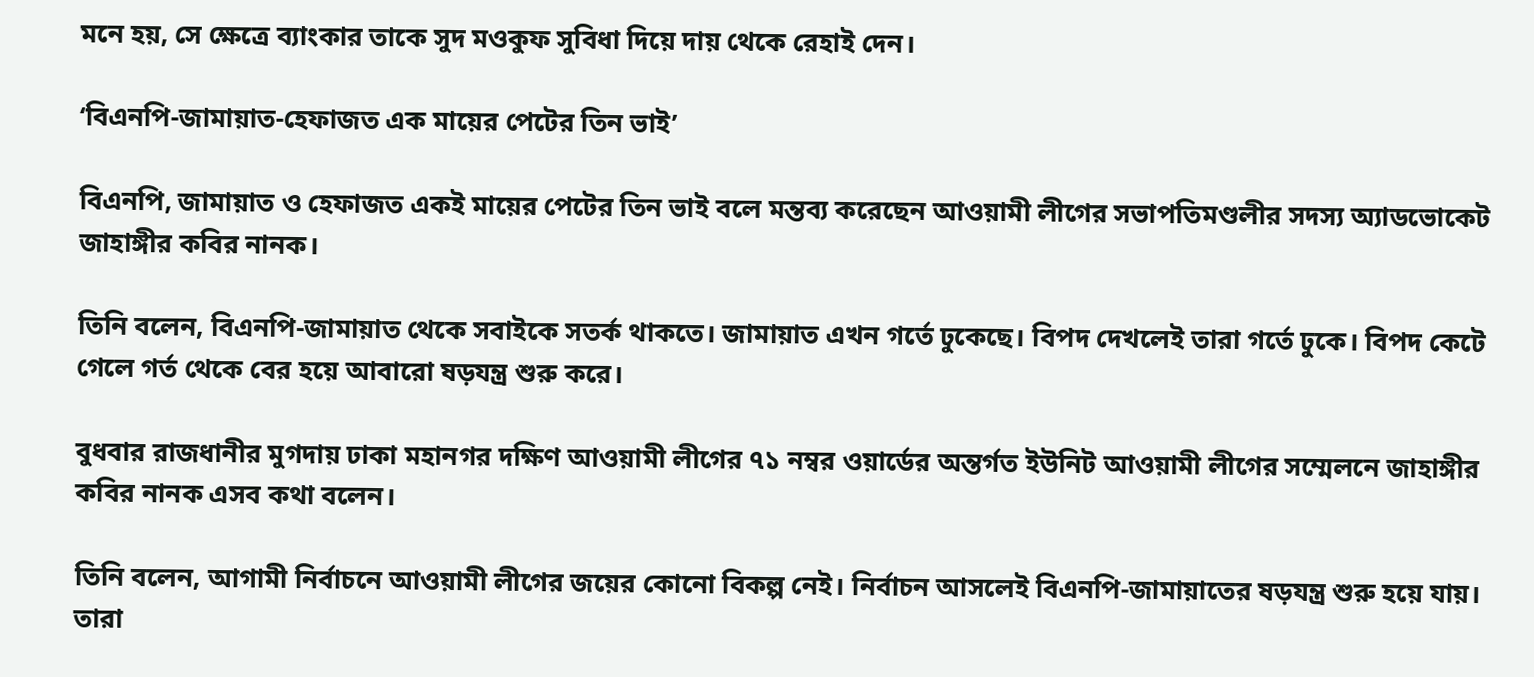মনে হয়, সে ক্ষেত্রে ব্যাংকার তাকে সুদ মওকুফ সুবিধা দিয়ে দায় থেকে রেহাই দেন।

‘বিএনপি-জামায়াত-হেফাজত এক মায়ের পেটের তিন ভাই’

বিএনপি, জামায়াত ও হেফাজত একই মায়ের পেটের তিন ভাই বলে মন্তব্য করেছেন আওয়ামী লীগের সভাপতিমণ্ডলীর সদস্য অ্যাডভোকেট জাহাঙ্গীর কবির নানক।

তিনি বলেন, বিএনপি-জামায়াত থেকে সবাইকে সতর্ক থাকতে। জামায়াত এখন গর্তে ঢুকেছে। বিপদ দেখলেই তারা গর্তে ঢুকে। বিপদ কেটে গেলে গর্ত থেকে বের হয়ে আবারো ষড়যন্ত্র শুরু করে।

বুধবার রাজধানীর মুগদায় ঢাকা মহানগর দক্ষিণ আওয়ামী লীগের ৭১ নম্বর ওয়ার্ডের অন্তর্গত ইউনিট আওয়ামী লীগের সম্মেলনে জাহাঙ্গীর কবির নানক এসব কথা বলেন।

তিনি বলেন, আগামী নির্বাচনে আওয়ামী লীগের জয়ের কোনো বিকল্প নেই। নির্বাচন আসলেই বিএনপি-জামায়াতের ষড়যন্ত্র শুরু হয়ে যায়। তারা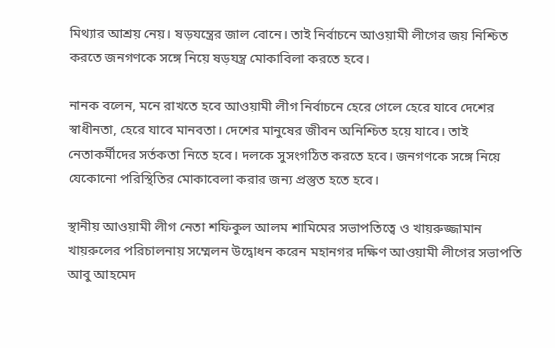মিথ্যার আশ্রয় নেয়। ষড়যন্ত্রের জাল বোনে। তাই নির্বাচনে আওয়ামী লীগের জয় নিশ্চিত করতে জনগণকে সঙ্গে নিয়ে ষড়যন্ত্র মোকাবিলা করতে হবে।

নানক বলেন, মনে রাখতে হবে আওয়ামী লীগ নির্বাচনে হেরে গেলে হেরে যাবে দেশের স্বাধীনতা, হেরে যাবে মানবতা। দেশের মানুষের জীবন অনিশ্চিত হয়ে যাবে। তাই নেতাকর্মীদের সর্তকতা নিতে হবে। দলকে সুসংগঠিত করতে হবে। জনগণকে সঙ্গে নিয়ে যেকোনো পরিস্থিতির মোকাবেলা করার জন্য প্রস্তুত হতে হবে।

স্থানীয় আওয়ামী লীগ নেতা শফিকুল আলম শামিমের সভাপতিত্বে ও খায়রুজ্জামান খায়রুলের পরিচালনায় সম্মেলন উদ্বোধন করেন মহানগর দক্ষিণ আওয়ামী লীগের সভাপতি আবু আহমেদ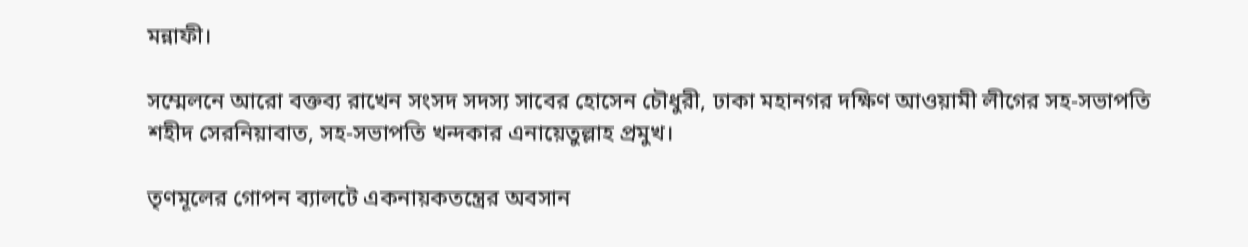মন্নাফী।

সম্মেলনে আরো বক্তব্য রাখেন সংসদ সদস্য সাবের হোসেন চৌধুরী, ঢাকা মহানগর দক্ষিণ আওয়ামী লীগের সহ-সভাপতি শহীদ সেরনিয়াবাত, সহ-সভাপতি খন্দকার এনায়েতুল্লাহ প্রমুখ।

তৃণমূলের গোপন ব্যালটে একনায়কতন্ত্রের অবসান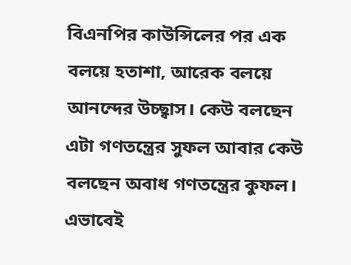বিএনপির কাউন্সিলের পর এক বলয়ে হতাশা, আরেক বলয়ে আনন্দের উচ্ছ্বাস। কেউ বলছেন এটা গণতন্ত্রের সুফল আবার কেউ বলছেন অবাধ গণতন্ত্রের কুফল। এভাবেই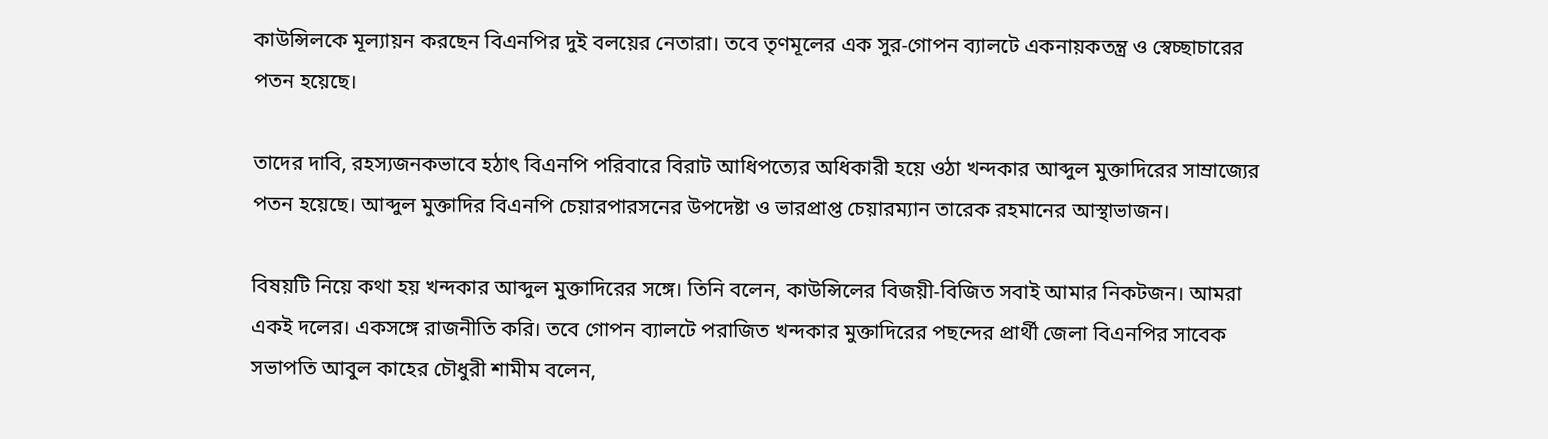কাউন্সিলকে মূল্যায়ন করছেন বিএনপির দুই বলয়ের নেতারা। তবে তৃণমূলের এক সুর-গোপন ব্যালটে একনায়কতন্ত্র ও স্বেচ্ছাচারের পতন হয়েছে।

তাদের দাবি, রহস্যজনকভাবে হঠাৎ বিএনপি পরিবারে বিরাট আধিপত্যের অধিকারী হয়ে ওঠা খন্দকার আব্দুল মুক্তাদিরের সাম্রাজ্যের পতন হয়েছে। আব্দুল মুক্তাদির বিএনপি চেয়ারপারসনের উপদেষ্টা ও ভারপ্রাপ্ত চেয়ারম্যান তারেক রহমানের আস্থাভাজন।

বিষয়টি নিয়ে কথা হয় খন্দকার আব্দুল মুক্তাদিরের সঙ্গে। তিনি বলেন, কাউন্সিলের বিজয়ী-বিজিত সবাই আমার নিকটজন। আমরা একই দলের। একসঙ্গে রাজনীতি করি। তবে গোপন ব্যালটে পরাজিত খন্দকার মুক্তাদিরের পছন্দের প্রার্থী জেলা বিএনপির সাবেক সভাপতি আবুল কাহের চৌধুরী শামীম বলেন,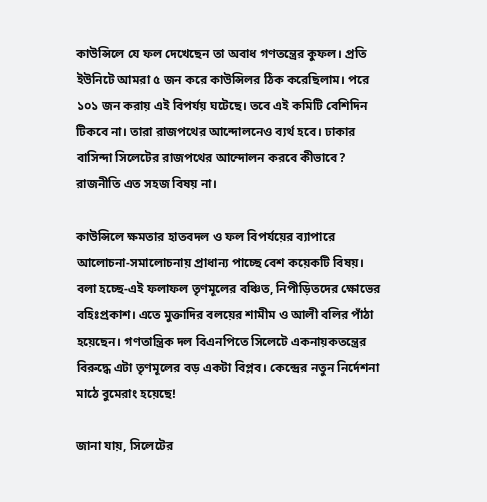কাউন্সিলে যে ফল দেখেছেন তা অবাধ গণতন্ত্রের কুফল। প্রতি ইউনিটে আমরা ৫ জন করে কাউন্সিলর ঠিক করেছিলাম। পরে ১০১ জন করায় এই বিপর্যয় ঘটেছে। তবে এই কমিটি বেশিদিন টিকবে না। তারা রাজপথের আন্দোলনেও ব্যর্থ হবে। ঢাকার বাসিন্দা সিলেটের রাজপথের আন্দোলন করবে কীভাবে? রাজনীতি এত সহজ বিষয় না।

কাউন্সিলে ক্ষমতার হাতবদল ও ফল বিপর্যয়ের ব্যাপারে আলোচনা-সমালোচনায় প্রাধান্য পাচ্ছে বেশ কয়েকটি বিষয়। বলা হচ্ছে-এই ফলাফল তৃণমূলের বঞ্চিত, নিপীড়িতদের ক্ষোভের বহিঃপ্রকাশ। এতে মুক্তাদির বলয়ের শামীম ও আলী বলির পাঁঠা হয়েছেন। গণতান্ত্রিক দল বিএনপিতে সিলেটে একনায়কতন্ত্রের বিরুদ্ধে এটা তৃণমূলের বড় একটা বিপ্লব। কেন্দ্রের নতুন নির্দেশনা মাঠে বুমেরাং হয়েছে!

জানা যায়, সিলেটের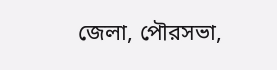জেলা, পৌরসভা,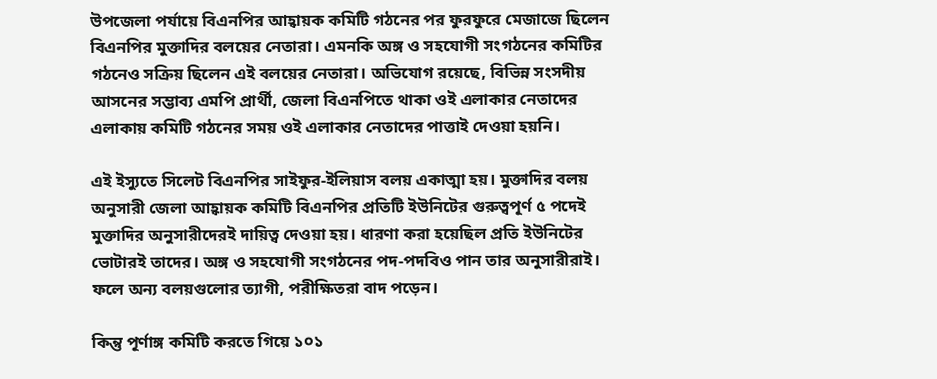উপজেলা পর্যায়ে বিএনপির আহ্বায়ক কমিটি গঠনের পর ফুরফুরে মেজাজে ছিলেন বিএনপির মুক্তাদির বলয়ের নেতারা। এমনকি অঙ্গ ও সহযোগী সংগঠনের কমিটির গঠনেও সক্রিয় ছিলেন এই বলয়ের নেতারা। অভিযোগ রয়েছে, বিভিন্ন সংসদীয় আসনের সম্ভাব্য এমপি প্রার্থী, জেলা বিএনপিতে থাকা ওই এলাকার নেতাদের এলাকায় কমিটি গঠনের সময় ওই এলাকার নেতাদের পাত্তাই দেওয়া হয়নি।

এই ইস্যুতে সিলেট বিএনপির সাইফুর-ইলিয়াস বলয় একাত্মা হয়। মুক্তাদির বলয় অনুসারী জেলা আহ্বায়ক কমিটি বিএনপির প্রতিটি ইউনিটের গুরুত্বপূর্ণ ৫ পদেই মুক্তাদির অনুসারীদেরই দায়িত্ব দেওয়া হয়। ধারণা করা হয়েছিল প্রতি ইউনিটের ভোটারই তাদের। অঙ্গ ও সহযোগী সংগঠনের পদ-পদবিও পান তার অনুসারীরাই। ফলে অন্য বলয়গুলোর ত্যাগী, পরীক্ষিতরা বাদ পড়েন।

কিন্তু পূর্ণাঙ্গ কমিটি করতে গিয়ে ১০১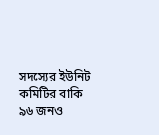সদস্যের ইউনিট কমিটির বাকি ৯৬ জনও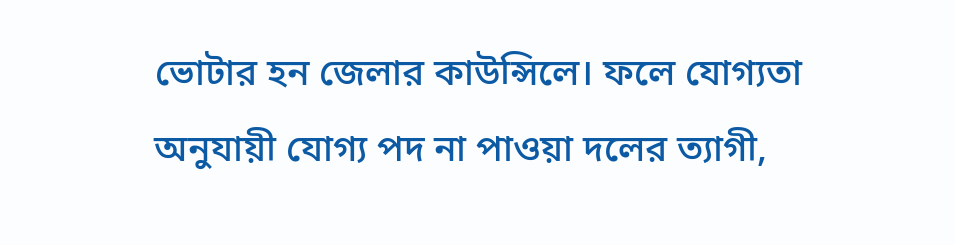ভোটার হন জেলার কাউন্সিলে। ফলে যোগ্যতা অনুযায়ী যোগ্য পদ না পাওয়া দলের ত্যাগী,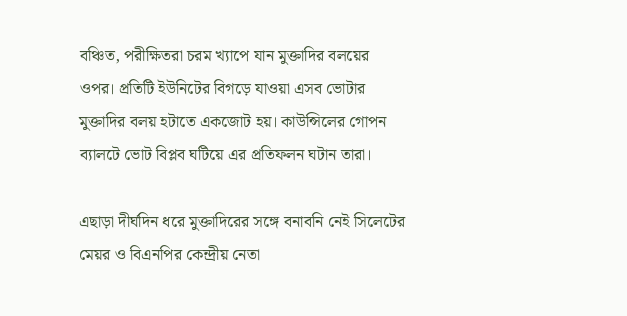বঞ্চিত, পরীক্ষিতরা চরম খ্যাপে যান মুক্তাদির বলয়ের ওপর। প্রতিটি ইউনিটের বিগড়ে যাওয়া এসব ভোটার মুক্তাদির বলয় হটাতে একজোট হয়। কাউন্সিলের গোপন ব্যালটে ভোট বিপ্লব ঘটিয়ে এর প্রতিফলন ঘটান তারা।

এছাড়া দীর্ঘদিন ধরে মুক্তাদিরের সঙ্গে বনাবনি নেই সিলেটের মেয়র ও বিএনপির কেন্দ্রীয় নেতা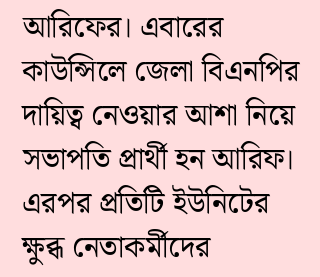আরিফের। এবারের কাউন্সিলে জেলা বিএনপির দায়িত্ব নেওয়ার আশা নিয়ে সভাপতি প্রার্থী হন আরিফ। এরপর প্রতিটি ইউনিটের ক্ষুব্ধ নেতাকর্মীদের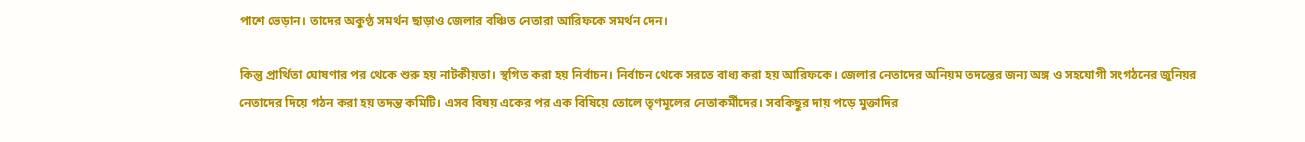পাশে ভেড়ান। তাদের অকুণ্ঠ সমর্থন ছাড়াও জেলার বঞ্চিত নেতারা আরিফকে সমর্থন দেন।

কিন্তু প্রার্থিতা ঘোষণার পর থেকে শুরু হয় নাটকীয়তা। স্থগিত করা হয় নির্বাচন। নির্বাচন থেকে সরতে বাধ্য করা হয় আরিফকে। জেলার নেতাদের অনিয়ম তদন্তের জন্য অঙ্গ ও সহযোগী সংগঠনের জুনিয়র নেতাদের দিয়ে গঠন করা হয় তদন্ত কমিটি। এসব বিষয় একের পর এক বিষিয়ে তোলে তৃণমূলের নেতাকর্মীদের। সবকিছুর দায় পড়ে মুক্তাদির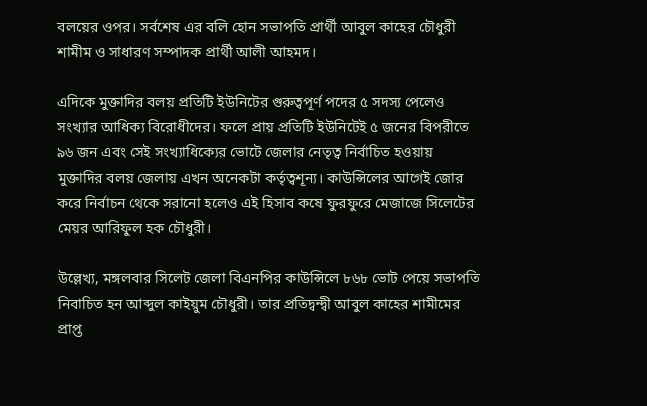বলয়ের ওপর। সর্বশেষ এর বলি হোন সভাপতি প্রার্থী আবুল কাহের চৌধুরী শামীম ও সাধারণ সম্পাদক প্রার্থী আলী আহমদ।

এদিকে মুক্তাদির বলয় প্রতিটি ইউনিটের গুরুত্বপূর্ণ পদের ৫ সদস্য পেলেও সংখ্যার আধিক্য বিরোধীদের। ফলে প্রায় প্রতিটি ইউনিটেই ৫ জনের বিপরীতে ৯৬ জন এবং সেই সংখ্যাধিক্যের ভোটে জেলার নেতৃত্ব নির্বাচিত হওয়ায় মুক্তাদির বলয় জেলায় এখন অনেকটা কর্তৃত্বশূন্য। কাউন্সিলের আগেই জোর করে নির্বাচন থেকে সরানো হলেও এই হিসাব কষে ফুরফুরে মেজাজে সিলেটের মেয়র আরিফুল হক চৌধুরী।

উল্লেখ্য, মঙ্গলবার সিলেট জেলা বিএনপির কাউন্সিলে ৮৬৮ ভোট পেয়ে সভাপতি নিবাচিত হন আব্দুল কাইয়ুম চৌধুরী। তার প্রতিদ্বন্দ্বী আবুল কাহের শামীমের প্রাপ্ত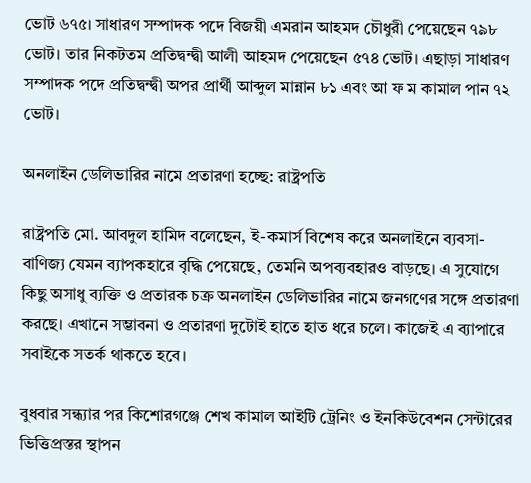ভোট ৬৭৫। সাধারণ সম্পাদক পদে বিজয়ী এমরান আহমদ চৌধুরী পেয়েছেন ৭৯৮ ভোট। তার নিকটতম প্রতিদ্বন্দ্বী আলী আহমদ পেয়েছেন ৫৭৪ ভোট। এছাড়া সাধারণ সম্পাদক পদে প্রতিদ্বন্দ্বী অপর প্রার্থী আব্দুল মান্নান ৮১ এবং আ ফ ম কামাল পান ৭২ ভোট।

অনলাইন ডেলিভারির নামে প্রতারণা হচ্ছে: রাষ্ট্রপতি

রাষ্ট্রপতি মো. আবদুল হামিদ বলেছেন, ই-কমার্স বিশেষ করে অনলাইনে ব্যবসা-বাণিজ্য যেমন ব্যাপকহারে বৃদ্ধি পেয়েছে, তেমনি অপব্যবহারও বাড়ছে। এ সুযোগে কিছু অসাধু ব্যক্তি ও প্রতারক চক্র অনলাইন ডেলিভারির নামে জনগণের সঙ্গে প্রতারণা করছে। এখানে সম্ভাবনা ও প্রতারণা দুটোই হাতে হাত ধরে চলে। কাজেই এ ব্যাপারে সবাইকে সতর্ক থাকতে হবে।

বুধবার সন্ধ্যার পর কিশোরগঞ্জে শেখ কামাল আইটি ট্রেনিং ও ইনকিউবেশন সেন্টারের ভিত্তিপ্রস্তর স্থাপন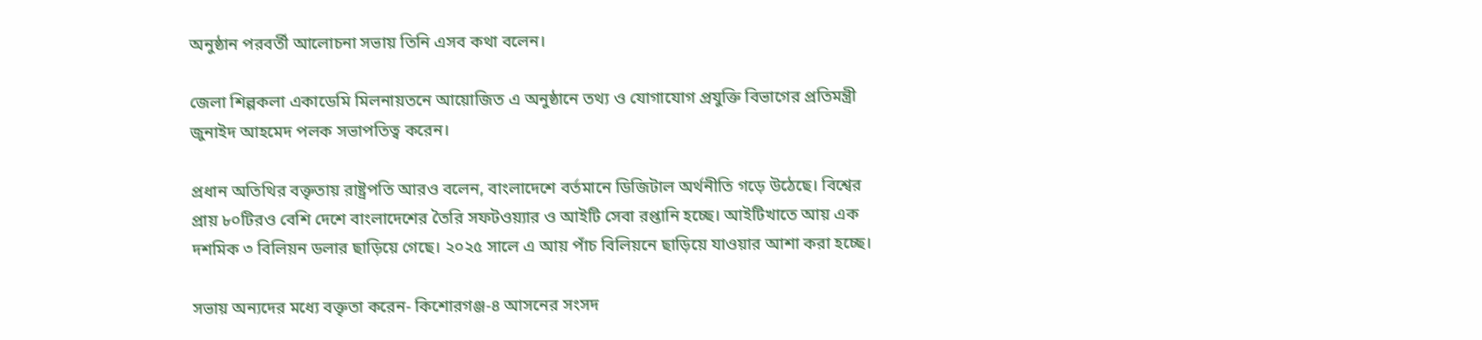অনুষ্ঠান পরবর্তী আলোচনা সভায় তিনি এসব কথা বলেন।

জেলা শিল্পকলা একাডেমি মিলনায়তনে আয়োজিত এ অনুষ্ঠানে তথ্য ও যোগাযোগ প্রযুক্তি বিভাগের প্রতিমন্ত্রী জুনাইদ আহমেদ পলক সভাপতিত্ব করেন।

প্রধান অতিথির বক্তৃতায় রাষ্ট্রপতি আরও বলেন, বাংলাদেশে বর্তমানে ডিজিটাল অর্থনীতি গড়ে উঠেছে। বিশ্বের প্রায় ৮০টিরও বেশি দেশে বাংলাদেশের তৈরি সফটওয়্যার ও আইটি সেবা রপ্তানি হচ্ছে। আইটিখাতে আয় এক দশমিক ৩ বিলিয়ন ডলার ছাড়িয়ে গেছে। ২০২৫ সালে এ আয় পাঁচ বিলিয়নে ছাড়িয়ে যাওয়ার আশা করা হচ্ছে।

সভায় অন্যদের মধ্যে বক্তৃতা করেন- কিশোরগঞ্জ-৪ আসনের সংসদ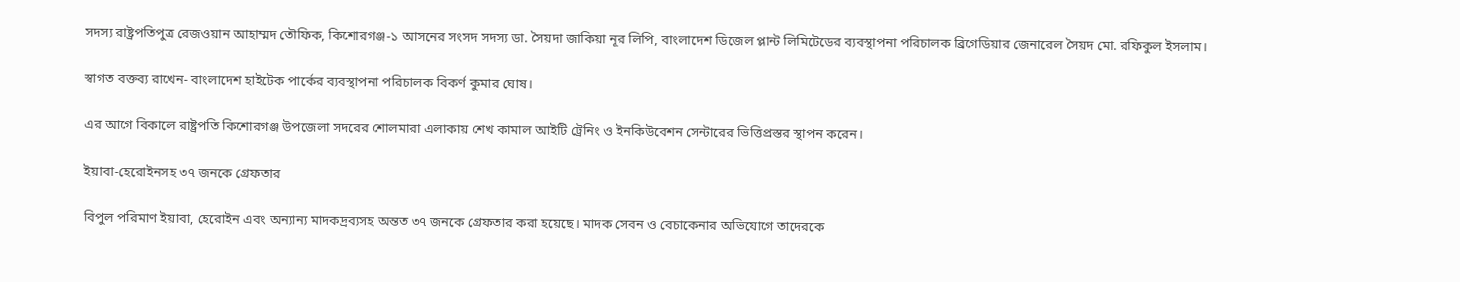সদস্য রাষ্ট্রপতিপুত্র রেজওয়ান আহাম্মদ তৌফিক, কিশোরগঞ্জ-১ আসনের সংসদ সদস্য ডা. সৈয়দা জাকিয়া নূর লিপি, বাংলাদেশ ডিজেল প্লান্ট লিমিটেডের ব্যবস্থাপনা পরিচালক ব্রিগেডিয়ার জেনারেল সৈয়দ মো. রফিকুল ইসলাম।

স্বাগত বক্তব্য রাখেন- বাংলাদেশ হাইটেক পার্কের ব্যবস্থাপনা পরিচালক বিকর্ণ কুমার ঘোষ।

এর আগে বিকালে রাষ্ট্রপতি কিশোরগঞ্জ উপজেলা সদরের শোলমারা এলাকায় শেখ কামাল আইটি ট্রেনিং ও ইনকিউবেশন সেন্টারের ভিত্তিপ্রস্তর স্থাপন করেন।

ইয়াবা-হেরোইনসহ ৩৭ জনকে গ্রেফতার

বিপুল পরিমাণ ইয়াবা, হেরোইন এবং অন্যান্য মাদকদ্রব্যসহ অন্তত ৩৭ জনকে গ্রেফতার করা হয়েছে। মাদক সেবন ও বেচাকেনার অভিযোগে তাদেরকে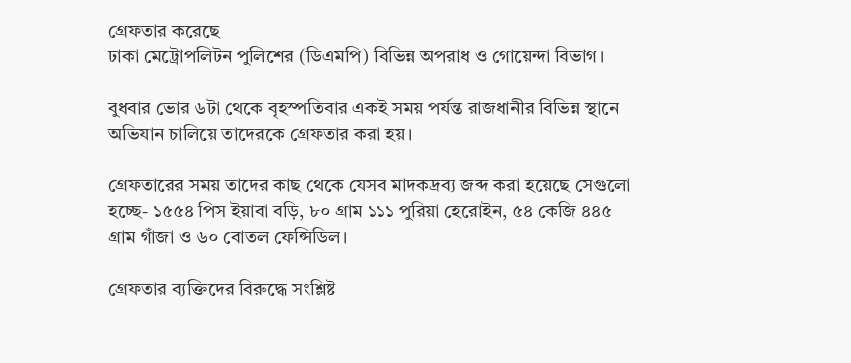গ্রেফতার করেছে
ঢাকা মেট্রোপলিটন পুলিশের (ডিএমপি) বিভিন্ন অপরাধ ও গোয়েন্দা বিভাগ।

বুধবার ভোর ৬টা থেকে বৃহস্পতিবার একই সময় পর্যন্ত রাজধানীর বিভিন্ন স্থানে অভিযান চালিয়ে তাদেরকে গ্রেফতার করা হয়।

গ্রেফতারের সময় তাদের কাছ থেকে যেসব মাদকদ্রব্য জব্দ করা হয়েছে সেগুলো হচ্ছে- ১৫৫৪ পিস ইয়াবা বড়ি, ৮০ গ্রাম ১১১ পুরিয়া হেরোইন, ৫৪ কেজি ৪৪৫ গ্রাম গাঁজা ও ৬০ বোতল ফেন্সিডিল।

গ্রেফতার ব্যক্তিদের বিরুদ্ধে সংশ্লিষ্ট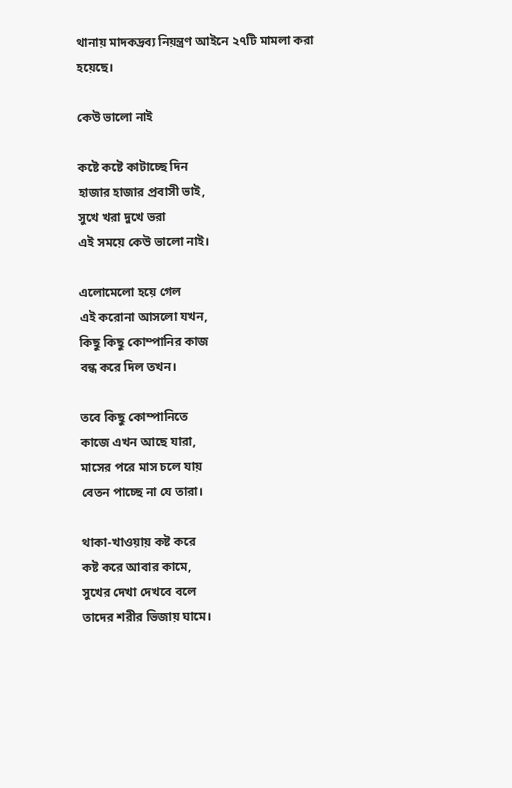থানায় মাদকদ্রব্য নিয়ন্ত্রণ আইনে ২৭টি মামলা করা হয়েছে।

কেউ ভালো নাই

কষ্টে কষ্টে কাটাচ্ছে দিন
হাজার হাজার প্রবাসী ভাই,
সুখে খরা দুখে ভরা
এই সময়ে কেউ ভালো নাই।

এলোমেলো হয়ে গেল
এই করোনা আসলো যখন,
কিছু কিছু কোম্পানির কাজ
বন্ধ করে দিল তখন।

তবে কিছু কোম্পানিতে
কাজে এখন আছে যারা,
মাসের পরে মাস চলে যায়
বেতন পাচ্ছে না যে তারা।

থাকা-খাওয়ায় কষ্ট করে
কষ্ট করে আবার কামে,
সুখের দেখা দেখবে বলে
তাদের শরীর ভিজায় ঘামে।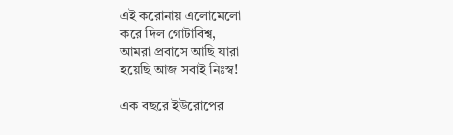এই করোনায় এলোমেলো
করে দিল গোটাবিশ্ব,
আমরা প্রবাসে আছি যারা
হয়েছি আজ সবাই নিঃস্ব!

এক বছরে ইউরোপের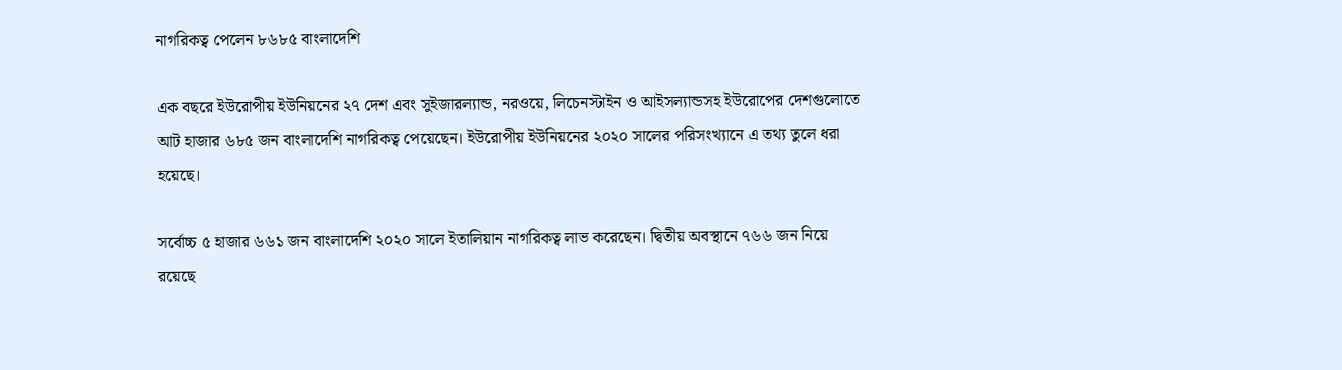নাগরিকত্ব পেলেন ৮৬৮৫ বাংলাদেশি

এক বছরে ইউরোপীয় ইউনিয়নের ২৭ দেশ এবং সুইজারল্যান্ড, নরওয়ে, লিচেনস্টাইন ও আইসল্যান্ডসহ ইউরোপের দেশগুলোতে আট হাজার ৬৮৫ জন বাংলাদেশি নাগরিকত্ব পেয়েছেন। ইউরোপীয় ইউনিয়নের ২০২০ সালের পরিসংখ্যানে এ তথ্য তুলে ধরা হয়েছে।

সর্বোচ্চ ৫ হাজার ৬৬১ জন বাংলাদেশি ২০২০ সালে ইতালিয়ান নাগরিকত্ব লাভ করেছেন। দ্বিতীয় অবস্থানে ৭৬৬ জন নিয়ে রয়েছে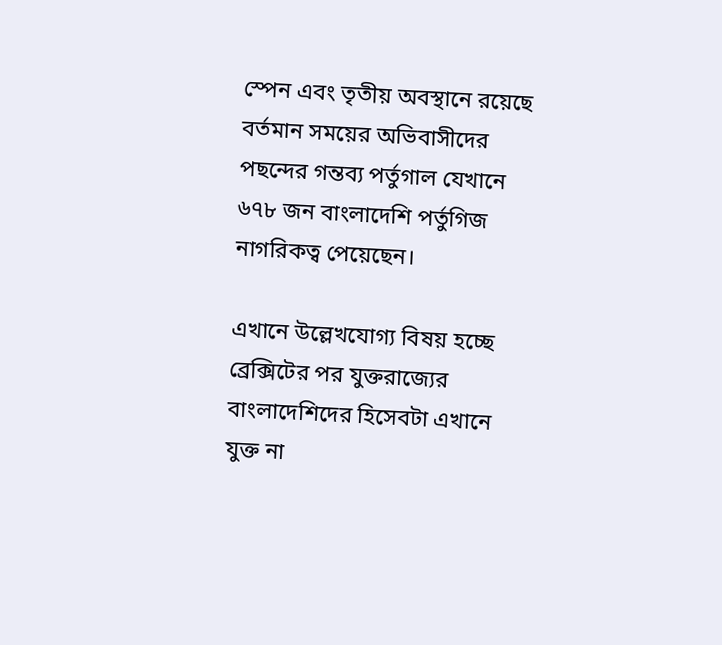স্পেন এবং তৃতীয় অবস্থানে রয়েছে বর্তমান সময়ের অভিবাসীদের পছন্দের গন্তব্য পর্তুগাল যেখানে ৬৭৮ জন বাংলাদেশি পর্তুগিজ নাগরিকত্ব পেয়েছেন।

এখানে উল্লেখযোগ্য বিষয় হচ্ছে ব্রেক্সিটের পর যুক্তরাজ্যের বাংলাদেশিদের হিসেবটা এখানে যুক্ত না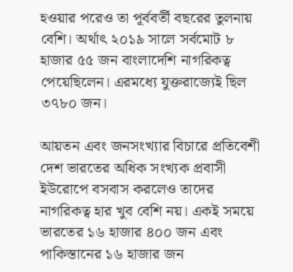হওয়ার পরেও তা পূর্ববর্তী বছরের তুলনায় বেশি। অর্থাৎ ২০১৯ সালে সর্বমোট ৮ হাজার ৫৫ জন বাংলাদেশি নাগরিকত্ব পেয়েছিলেন। এরমধ্যে যুক্তরাজ্যেই ছিল ৩৭৮০ জন।

আয়তন এবং জনসংখ্যার বিচারে প্রতিবেশী দেশ ভারতের অধিক সংখ্যক প্রবাসী ইউরোপে বসবাস করলেও তাদের নাগরিকত্ব হার খুব বেশি নয়। একই সময়ে ভারতের ১৬ হাজার ৪০০ জন এবং পাকিস্তানের ১৬ হাজার জন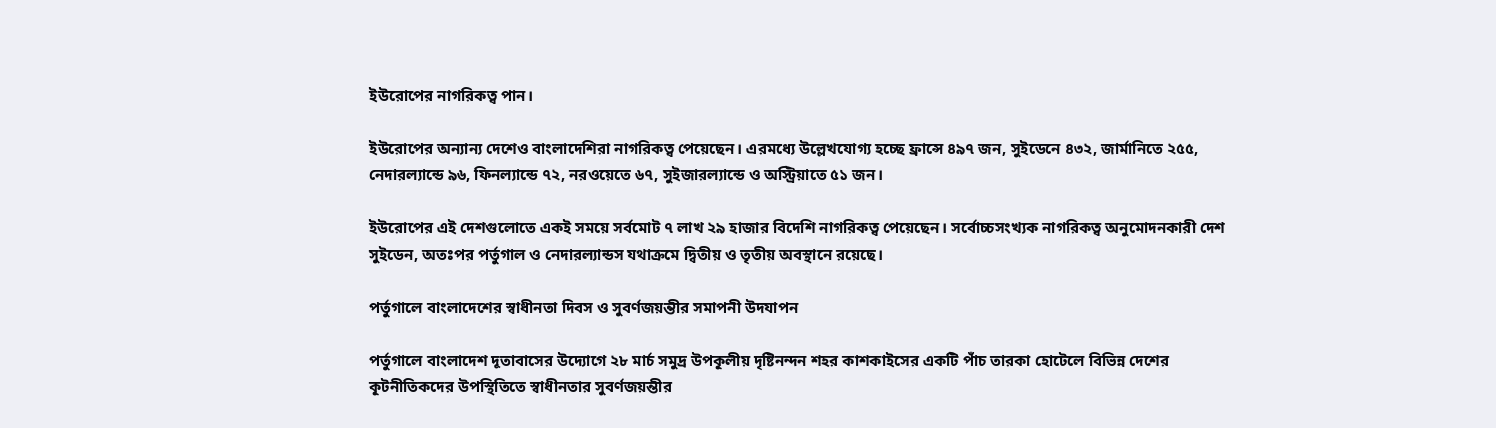ইউরোপের নাগরিকত্ব পান।

ইউরোপের অন্যান্য দেশেও বাংলাদেশিরা নাগরিকত্ব পেয়েছেন। এরমধ্যে উল্লেখযোগ্য হচ্ছে ফ্রান্সে ৪৯৭ জন, সুইডেনে ৪৩২, জার্মানিতে ২৫৫, নেদারল্যান্ডে ৯৬, ফিনল্যান্ডে ৭২, নরওয়েতে ৬৭, সুইজারল্যান্ডে ও অস্ট্রিয়াতে ৫১ জন।

ইউরোপের এই দেশগুলোতে একই সময়ে সর্বমোট ৭ লাখ ২৯ হাজার বিদেশি নাগরিকত্ব পেয়েছেন। সর্বোচ্চসংখ্যক নাগরিকত্ব অনুমোদনকারী দেশ সুইডেন, অতঃপর পর্তুগাল ও নেদারল্যান্ডস যথাক্রমে দ্বিতীয় ও তৃতীয় অবস্থানে রয়েছে।

পর্তুগালে বাংলাদেশের স্বাধীনতা দিবস ও সুবর্ণজয়ন্তীর সমাপনী উদযাপন

পর্তুগালে বাংলাদেশ দূতাবাসের উদ্যোগে ২৮ মার্চ সমুদ্র উপকূলীয় দৃষ্টিনন্দন শহর কাশকাইসের একটি পাঁচ তারকা হোটেলে বিভিন্ন দেশের কূটনীতিকদের উপস্থিতিতে স্বাধীনতার সুবর্ণজয়ন্তীর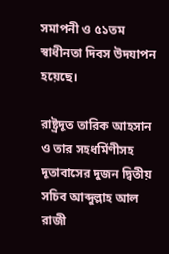সমাপনী ও ৫১তম স্বাধীনতা দিবস উদযাপন হয়েছে।

রাষ্ট্রদূত তারিক আহসান ও তার সহধর্মিণীসহ দূতাবাসের দুজন দ্বিতীয় সচিব আব্দুল্লাহ আল রাজী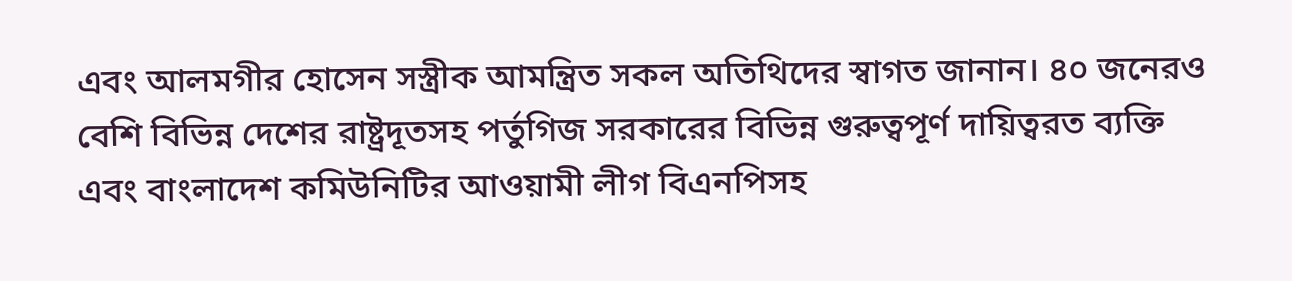এবং আলমগীর হোসেন সস্ত্রীক আমন্ত্রিত সকল অতিথিদের স্বাগত জানান। ৪০ জনেরও বেশি বিভিন্ন দেশের রাষ্ট্রদূতসহ পর্তুগিজ সরকারের বিভিন্ন গুরুত্বপূর্ণ দায়িত্বরত ব্যক্তি এবং বাংলাদেশ কমিউনিটির আওয়ামী লীগ বিএনপিসহ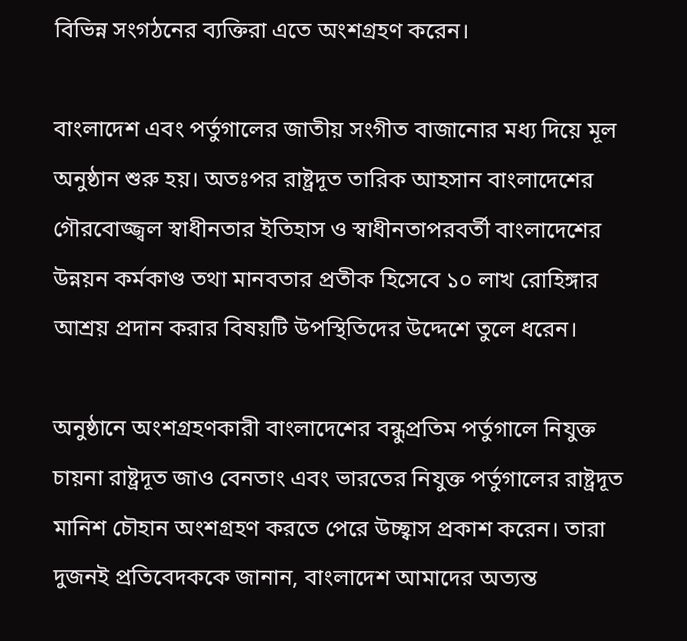বিভিন্ন সংগঠনের ব্যক্তিরা এতে অংশগ্রহণ করেন।

বাংলাদেশ এবং পর্তুগালের জাতীয় সংগীত বাজানোর মধ্য দিয়ে মূল অনুষ্ঠান শুরু হয়। অতঃপর রাষ্ট্রদূত তারিক আহসান বাংলাদেশের গৌরবোজ্জ্বল স্বাধীনতার ইতিহাস ও স্বাধীনতাপরবর্তী বাংলাদেশের উন্নয়ন কর্মকাণ্ড তথা মানবতার প্রতীক হিসেবে ১০ লাখ রোহিঙ্গার আশ্রয় প্রদান করার বিষয়টি উপস্থিতিদের উদ্দেশে তুলে ধরেন।

অনুষ্ঠানে অংশগ্রহণকারী বাংলাদেশের বন্ধুপ্রতিম পর্তুগালে নিযুক্ত চায়না রাষ্ট্রদূত জাও বেনতাং এবং ভারতের নিযুক্ত পর্তুগালের রাষ্ট্রদূত মানিশ চৌহান অংশগ্রহণ করতে পেরে উচ্ছ্বাস প্রকাশ করেন। তারা দুজনই প্রতিবেদককে জানান, বাংলাদেশ আমাদের অত্যন্ত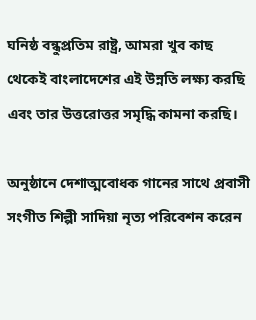ঘনিষ্ঠ বন্ধুপ্রতিম রাষ্ট্র, আমরা খুব কাছ থেকেই বাংলাদেশের এই উন্নতি লক্ষ্য করছি এবং তার উত্তরোত্তর সমৃদ্ধি কামনা করছি।

অনুষ্ঠানে দেশাত্মবোধক গানের সাথে প্রবাসী সংগীত শিল্পী সাদিয়া নৃত্য পরিবেশন করেন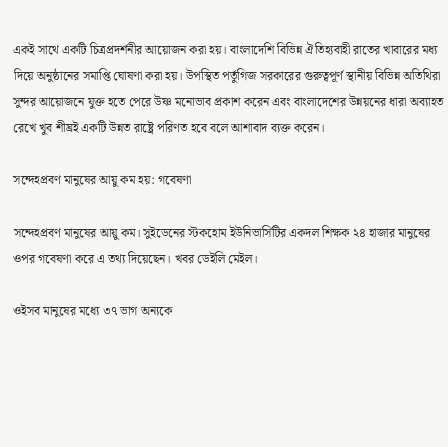একই সাথে একটি চিত্রপ্রদর্শনীর আয়োজন করা হয়। বাংলাদেশি বিভিন্ন ঐতিহ্যবাহী রাতের খাবারের মধ্য দিয়ে অনুষ্ঠানের সমাপ্তি ঘোষণা করা হয়। উপস্থিত পর্তুগিজ সরকারের গুরুত্বপূর্ণ স্থানীয় বিভিন্ন অতিথিরা সুন্দর আয়োজনে যুক্ত হতে পেরে উষ্ণ মনোভাব প্রকাশ করেন এবং বাংলাদেশের উন্নয়নের ধারা অব্যাহত রেখে খুব শীঘ্রই একটি উন্নত রাষ্ট্রে পরিণত হবে বলে আশাবাদ ব্যক্ত করেন।

সন্দেহপ্রবণ মানুষের আয়ু কম হয়: গবেষণা

সন্দেহপ্রবণ মানুষের আয়ু কম। সুইডেনের স্টকহোম ইউনিভার্সিটির একদল শিক্ষক ২৪ হাজার মানুষের ওপর গবেষণা করে এ তথ্য দিয়েছেন। খবর ডেইলি মেইল।

ওইসব মানুষের মধ্যে ৩৭ ভাগ অন্যকে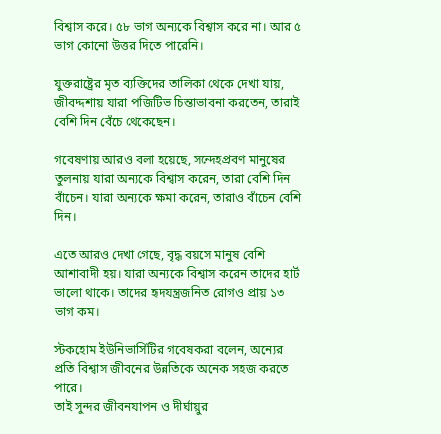বিশ্বাস করে। ৫৮ ভাগ অন্যকে বিশ্বাস করে না। আর ৫ ভাগ কোনো উত্তর দিতে পারেনি।

যুক্তরাষ্ট্রের মৃত ব্যক্তিদের তালিকা থেকে দেখা যায়, জীবদ্দশায় যারা পজিটিভ চিন্তাভাবনা করতেন, তারাই বেশি দিন বেঁচে থেকেছেন।

গবেষণায় আরও বলা হয়েছে, সন্দেহপ্রবণ মানুষের তুলনায় যারা অন্যকে বিশ্বাস করেন, তারা বেশি দিন বাঁচেন। যারা অন্যকে ক্ষমা করেন, তারাও বাঁচেন বেশি দিন।

এতে আরও দেখা গেছে, বৃদ্ধ বয়সে মানুষ বেশি আশাবাদী হয়। যারা অন্যকে বিশ্বাস করেন তাদের হার্ট ভালো থাকে। তাদের হৃদযন্ত্রজনিত রোগও প্রায় ১৩ ভাগ কম।

স্টকহোম ইউনিভার্সিটির গবেষকরা বলেন, অন্যের প্রতি বিশ্বাস জীবনের উন্নতিকে অনেক সহজ করতে পারে।
তাই সুন্দর জীবনযাপন ও দীর্ঘায়ুর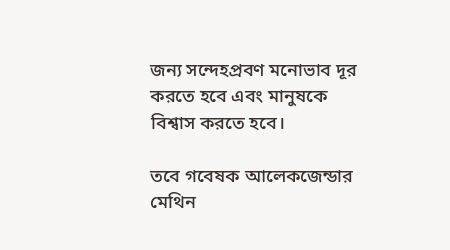জন্য সন্দেহপ্রবণ মনোভাব দূর করতে হবে এবং মানুষকে বিশ্বাস করতে হবে।

তবে গবেষক আলেকজেন্ডার মেথিন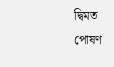দ্বিমত পোষণ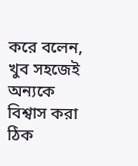করে বলেন, খুব সহজেই অন্যকে বিশ্বাস করা ঠিক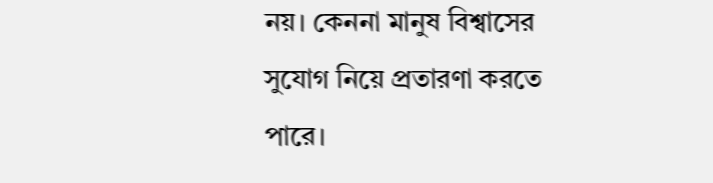নয়। কেননা মানুষ বিশ্বাসের সুযোগ নিয়ে প্রতারণা করতে পারে।